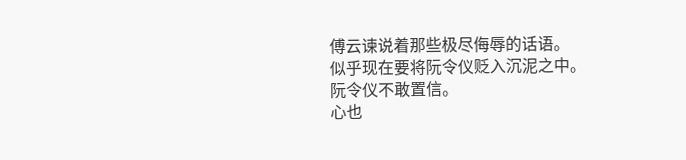傅云谏说着那些极尽侮辱的话语。
似乎现在要将阮令仪贬入沉泥之中。
阮令仪不敢置信。
心也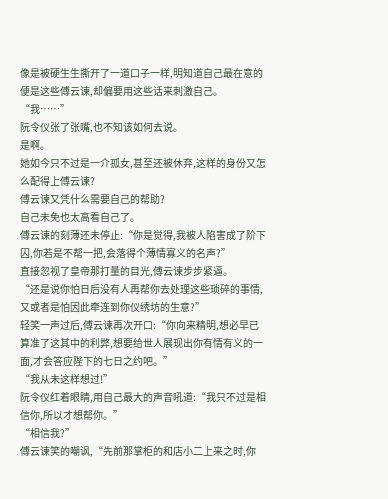像是被硬生生撕开了一道口子一样,明知道自己最在意的便是这些傅云谏,却偏要用这些话来刺激自己。
“我……”
阮令仪张了张嘴,也不知该如何去说。
是啊。
她如今只不过是一介孤女,甚至还被休弃,这样的身份又怎么配得上傅云谏?
傅云谏又凭什么需要自己的帮助?
自己未免也太高看自己了。
傅云谏的刻薄还未停止:“你是觉得,我被人陷害成了阶下囚,你若是不帮一把,会落得个薄情寡义的名声?”
直接忽视了皇帝那打量的目光,傅云谏步步紧逼。
“还是说你怕日后没有人再帮你去处理这些琐碎的事情,又或者是怕因此牵连到你仪绣坊的生意?”
轻笑一声过后,傅云谏再次开口:“你向来精明,想必早已算准了这其中的利弊,想要给世人展现出你有情有义的一面,才会答应陛下的七日之约吧。”
“我从未这样想过!”
阮令仪红着眼睛,用自己最大的声音吼道:“我只不过是相信你,所以才想帮你。”
“相信我?”
傅云谏笑的嘲讽,“先前那掌柜的和店小二上来之时,你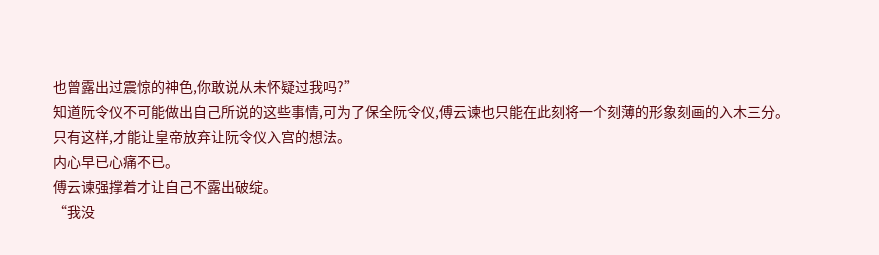也曾露出过震惊的神色,你敢说从未怀疑过我吗?”
知道阮令仪不可能做出自己所说的这些事情,可为了保全阮令仪,傅云谏也只能在此刻将一个刻薄的形象刻画的入木三分。
只有这样,才能让皇帝放弃让阮令仪入宫的想法。
内心早已心痛不已。
傅云谏强撑着才让自己不露出破绽。
“我没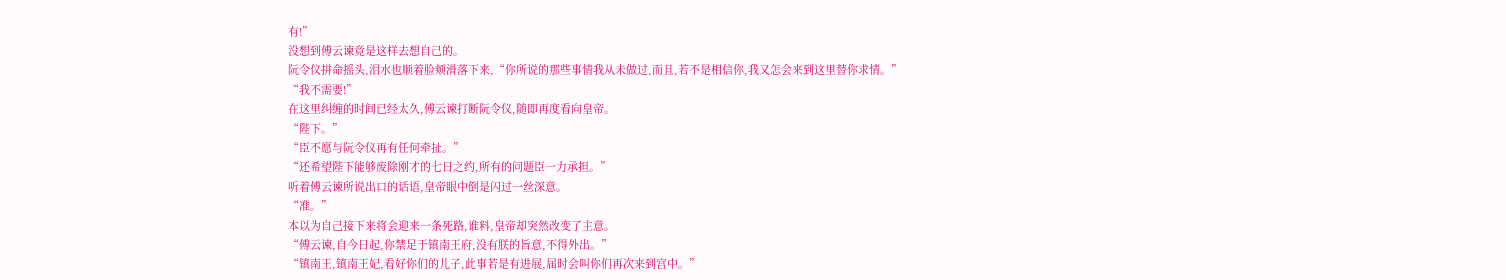有!”
没想到傅云谏竟是这样去想自己的。
阮令仪拼命摇头,泪水也顺着脸颊滑落下来,“你所说的那些事情我从未做过,而且,若不是相信你,我又怎会来到这里替你求情。”
“我不需要!”
在这里纠缠的时间已经太久,傅云谏打断阮令仪,随即再度看向皇帝。
“陛下。”
“臣不愿与阮令仪再有任何牵扯。”
“还希望陛下能够废除刚才的七日之约,所有的问题臣一力承担。”
听着傅云谏所说出口的话语,皇帝眼中倒是闪过一丝深意。
“准。”
本以为自己接下来将会迎来一条死路,谁料,皇帝却突然改变了主意。
“傅云谏,自今日起,你禁足于镇南王府,没有朕的旨意,不得外出。”
“镇南王,镇南王妃,看好你们的儿子,此事若是有进展,届时会叫你们再次来到宫中。”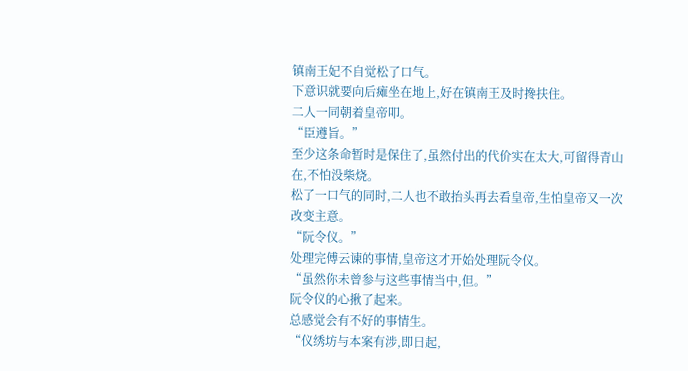镇南王妃不自觉松了口气。
下意识就要向后瘫坐在地上,好在镇南王及时搀扶住。
二人一同朝着皇帝叩。
“臣遵旨。”
至少这条命暂时是保住了,虽然付出的代价实在太大,可留得青山在,不怕没柴烧。
松了一口气的同时,二人也不敢抬头再去看皇帝,生怕皇帝又一次改变主意。
“阮令仪。”
处理完傅云谏的事情,皇帝这才开始处理阮令仪。
“虽然你未曾参与这些事情当中,但。”
阮令仪的心揪了起来。
总感觉会有不好的事情生。
“仪绣坊与本案有涉,即日起,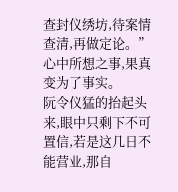查封仪绣坊,待案情查清,再做定论。”
心中所想之事,果真变为了事实。
阮令仪猛的抬起头来,眼中只剩下不可置信,若是这几日不能营业,那自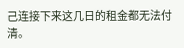己连接下来这几日的租金都无法付清。